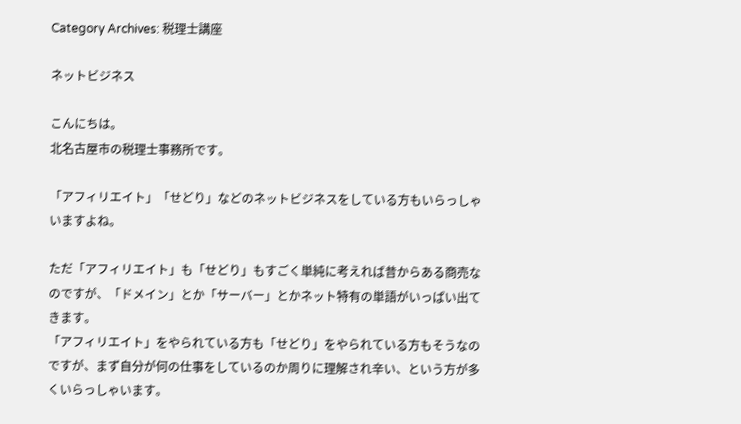Category Archives: 税理士講座

ネットビジネス

こんにちは。
北名古屋市の税理士事務所です。

「アフィリエイト」「せどり」などのネットビジネスをしている方もいらっしゃいますよね。

ただ「アフィリエイト」も「せどり」もすごく単純に考えれば昔からある商売なのですが、「ドメイン」とか「サーバー」とかネット特有の単語がいっぱい出てきます。
「アフィリエイト」をやられている方も「せどり」をやられている方もそうなのですが、まず自分が何の仕事をしているのか周りに理解され辛い、という方が多くいらっしゃいます。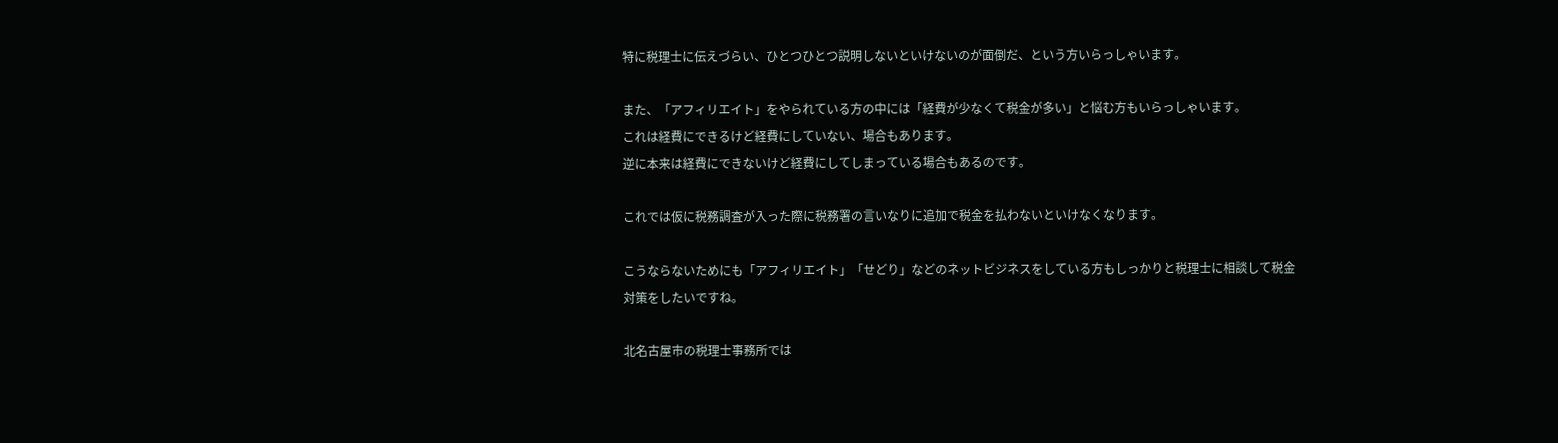特に税理士に伝えづらい、ひとつひとつ説明しないといけないのが面倒だ、という方いらっしゃいます。

また、「アフィリエイト」をやられている方の中には「経費が少なくて税金が多い」と悩む方もいらっしゃいます。
これは経費にできるけど経費にしていない、場合もあります。
逆に本来は経費にできないけど経費にしてしまっている場合もあるのです。

これでは仮に税務調査が入った際に税務署の言いなりに追加で税金を払わないといけなくなります。

こうならないためにも「アフィリエイト」「せどり」などのネットビジネスをしている方もしっかりと税理士に相談して税金対策をしたいですね。

北名古屋市の税理士事務所では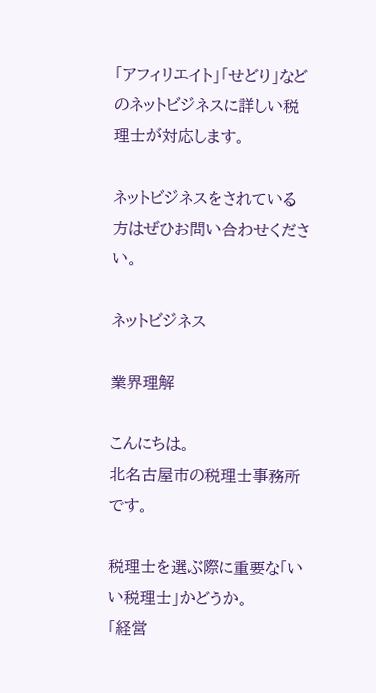「アフィリエイト」「せどり」などのネットビジネスに詳しい税理士が対応します。

ネットビジネスをされている方はぜひお問い合わせください。

ネットビジネス

業界理解

こんにちは。
北名古屋市の税理士事務所です。

税理士を選ぶ際に重要な「いい税理士」かどうか。
「経営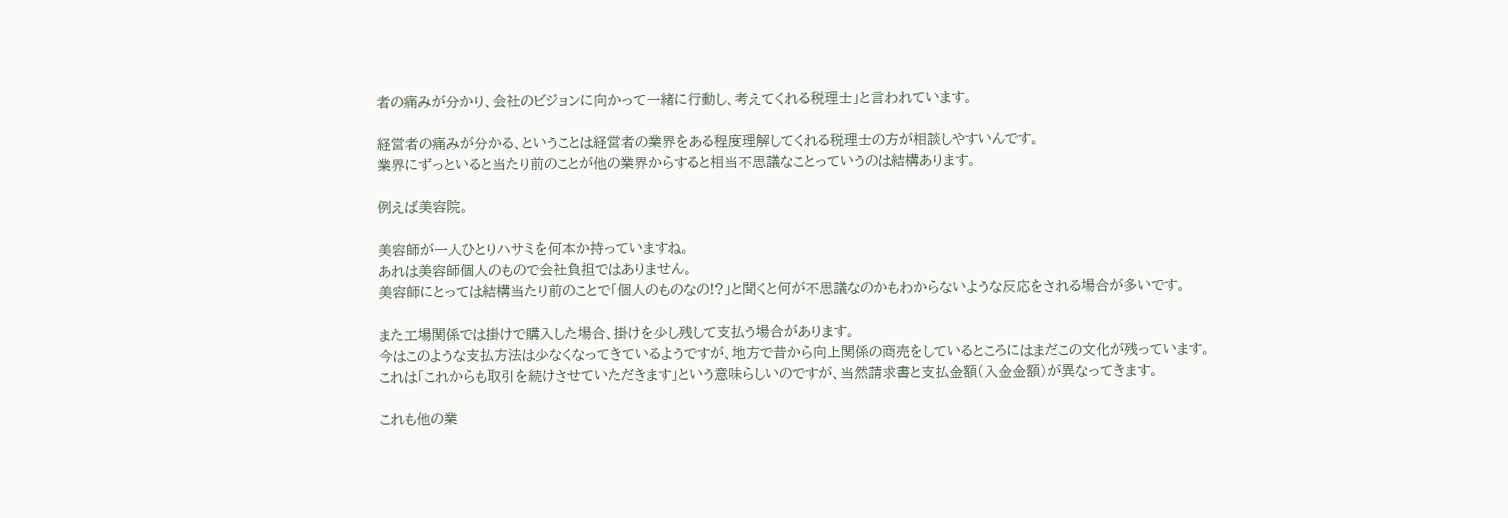者の痛みが分かり、会社のビジョンに向かって一緒に行動し、考えてくれる税理士」と言われています。

経営者の痛みが分かる、ということは経営者の業界をある程度理解してくれる税理士の方が相談しやすいんです。
業界にずっといると当たり前のことが他の業界からすると相当不思議なことっていうのは結構あります。

例えば美容院。

美容師が一人ひとりハサミを何本か持っていますね。
あれは美容師個人のもので会社負担ではありません。
美容師にとっては結構当たり前のことで「個人のものなの!?」と聞くと何が不思議なのかもわからないような反応をされる場合が多いです。

また工場関係では掛けで購入した場合、掛けを少し残して支払う場合があります。
今はこのような支払方法は少なくなってきているようですが、地方で昔から向上関係の商売をしているところにはまだこの文化が残っています。
これは「これからも取引を続けさせていただきます」という意味らしいのですが、当然請求書と支払金額(入金金額)が異なってきます。

これも他の業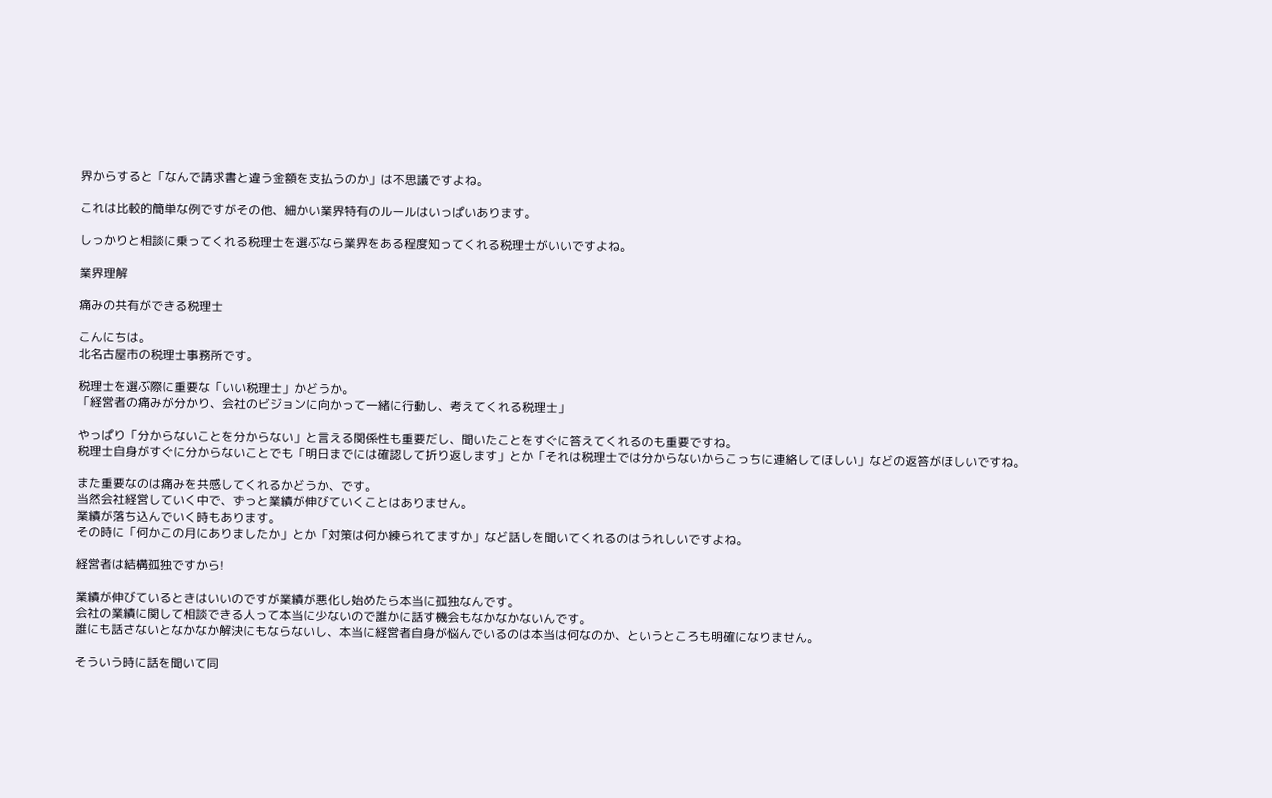界からすると「なんで請求書と違う金額を支払うのか」は不思議ですよね。

これは比較的簡単な例ですがその他、細かい業界特有のルールはいっぱいあります。

しっかりと相談に乗ってくれる税理士を選ぶなら業界をある程度知ってくれる税理士がいいですよね。

業界理解

痛みの共有ができる税理士

こんにちは。
北名古屋市の税理士事務所です。

税理士を選ぶ際に重要な「いい税理士」かどうか。
「経営者の痛みが分かり、会社のビジョンに向かって一緒に行動し、考えてくれる税理士」

やっぱり「分からないことを分からない」と言える関係性も重要だし、聞いたことをすぐに答えてくれるのも重要ですね。
税理士自身がすぐに分からないことでも「明日までには確認して折り返します」とか「それは税理士では分からないからこっちに連絡してほしい」などの返答がほしいですね。

また重要なのは痛みを共感してくれるかどうか、です。
当然会社経営していく中で、ずっと業績が伸びていくことはありません。
業績が落ち込んでいく時もあります。
その時に「何かこの月にありましたか」とか「対策は何か練られてますか」など話しを聞いてくれるのはうれしいですよね。

経営者は結構孤独ですから!

業績が伸びているときはいいのですが業績が悪化し始めたら本当に孤独なんです。
会社の業績に関して相談できる人って本当に少ないので誰かに話す機会もなかなかないんです。
誰にも話さないとなかなか解決にもならないし、本当に経営者自身が悩んでいるのは本当は何なのか、というところも明確になりません。

そういう時に話を聞いて同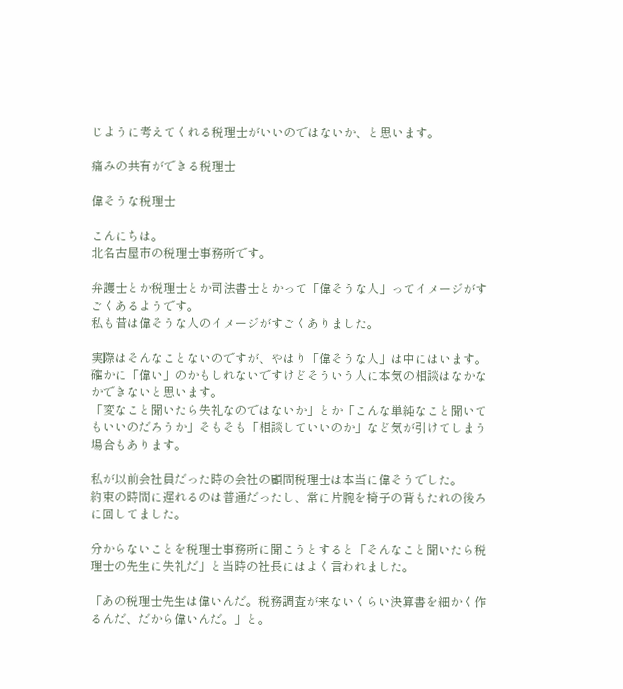じように考えてくれる税理士がいいのではないか、と思います。

痛みの共有ができる税理士

偉そうな税理士

こんにちは。
北名古屋市の税理士事務所です。

弁護士とか税理士とか司法書士とかって「偉そうな人」ってイメージがすごくあるようです。
私も昔は偉そうな人のイメージがすごくありました。

実際はそんなことないのですが、やはり「偉そうな人」は中にはいます。
確かに「偉い」のかもしれないですけどそういう人に本気の相談はなかなかできないと思います。
「変なこと聞いたら失礼なのではないか」とか「こんな単純なこと聞いてもいいのだろうか」そもそも「相談していいのか」など気が引けてしまう場合もあります。

私が以前会社員だった時の会社の顧問税理士は本当に偉そうでした。
約束の時間に遅れるのは普通だったし、常に片腕を椅子の背もたれの後ろに回してました。

分からないことを税理士事務所に聞こうとすると「そんなこと聞いたら税理士の先生に失礼だ」と当時の社長にはよく言われました。

「あの税理士先生は偉いんだ。税務調査が来ないくらい決算書を細かく作るんだ、だから偉いんだ。」と。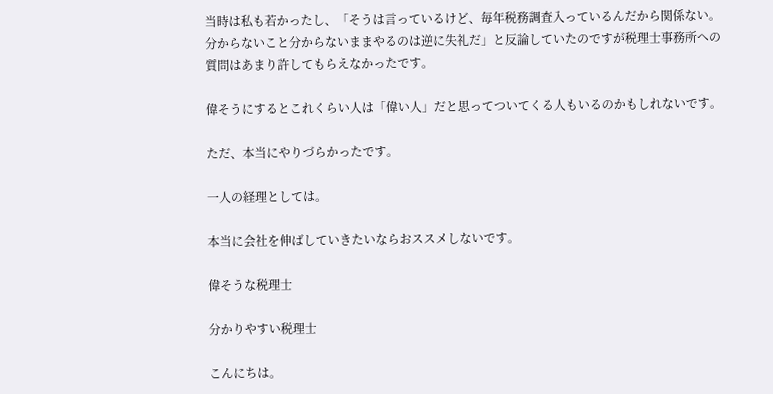当時は私も若かったし、「そうは言っているけど、毎年税務調査入っているんだから関係ない。分からないこと分からないままやるのは逆に失礼だ」と反論していたのですが税理士事務所への質問はあまり許してもらえなかったです。

偉そうにするとこれくらい人は「偉い人」だと思ってついてくる人もいるのかもしれないです。

ただ、本当にやりづらかったです。

一人の経理としては。

本当に会社を伸ばしていきたいならおススメしないです。

偉そうな税理士

分かりやすい税理士

こんにちは。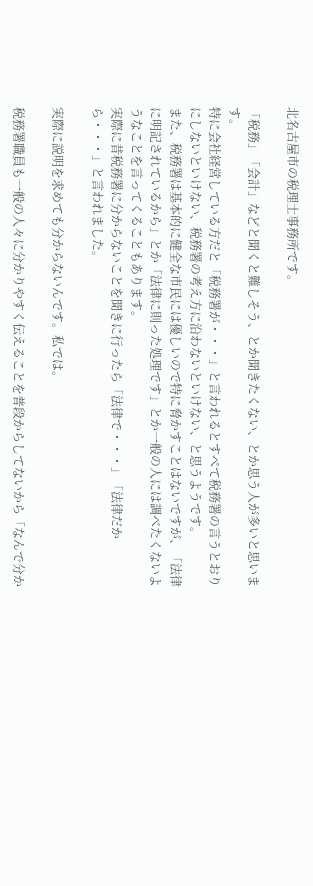北名古屋市の税理士事務所です。

「税務」「会計」などと聞くと難しそう、とか聞きたくない、とか思う人が多いと思います。
特に会社経営している方だと「税務署が・・・」と言われるとすべて税務署の言うとおりにしないといけない、税務署の考え方に沿わないといけない、と思うようです。
また、税務署は基本的に健全な市民には優しいので特に脅かすことはないですが、「法律に明記されているから」とか「法律に則った処理です」とか一般の人には調べたくないようなことを言ってくることもあります。
実際に昔税務署に分からないことを聞きに行ったら「法律で・・・」「法律だから・・・」と言われました。

実際に説明を求めても分からないんです。私では。

税務署職員も一般の人々に分かりやすく伝えることを普段からしてないから「なんで分か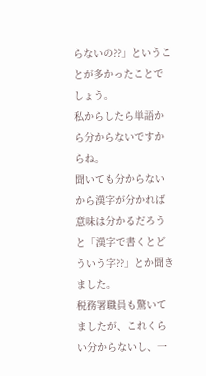らないの??」ということが多かったことでしょう。
私からしたら単語から分からないですからね。
聞いても分からないから漢字が分かれば意味は分かるだろうと「漢字で書くとどういう字??」とか聞きました。
税務署職員も驚いてましたが、これくらい分からないし、一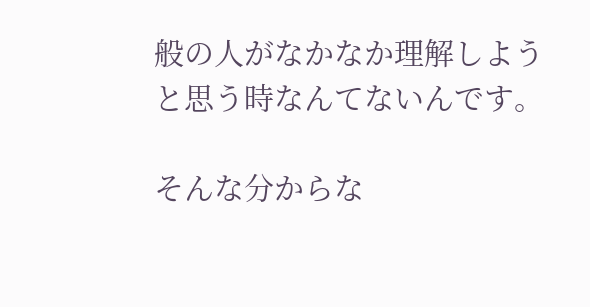般の人がなかなか理解しようと思う時なんてないんです。

そんな分からな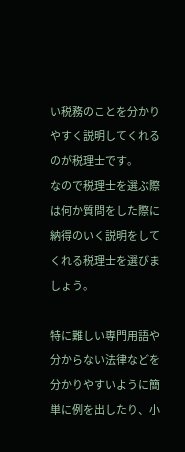い税務のことを分かりやすく説明してくれるのが税理士です。
なので税理士を選ぶ際は何か質問をした際に納得のいく説明をしてくれる税理士を選びましょう。

特に難しい専門用語や分からない法律などを分かりやすいように簡単に例を出したり、小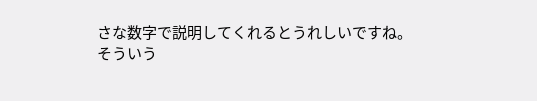さな数字で説明してくれるとうれしいですね。
そういう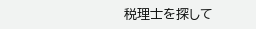税理士を探して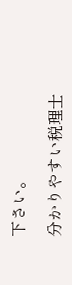下さい。

分かりやすい税理士